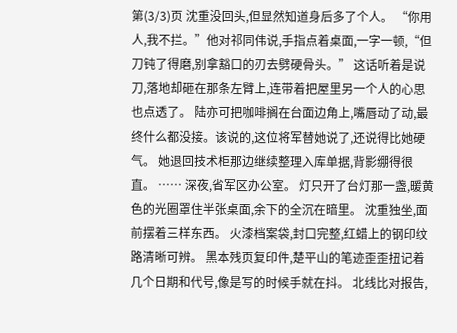第(3/3)页 沈重没回头,但显然知道身后多了个人。 “你用人,我不拦。”他对祁同伟说,手指点着桌面,一字一顿,“但刀钝了得磨,别拿豁口的刃去劈硬骨头。” 这话听着是说刀,落地却砸在那条左臂上,连带着把屋里另一个人的心思也点透了。 陆亦可把咖啡搁在台面边角上,嘴唇动了动,最终什么都没接。该说的,这位将军替她说了,还说得比她硬气。 她退回技术柜那边继续整理入库单据,背影绷得很直。 …… 深夜,省军区办公室。 灯只开了台灯那一盏,暖黄色的光圈罩住半张桌面,余下的全沉在暗里。 沈重独坐,面前摆着三样东西。 火漆档案袋,封口完整,红蜡上的钢印纹路清晰可辨。 黑本残页复印件,楚平山的笔迹歪歪扭记着几个日期和代号,像是写的时候手就在抖。 北线比对报告,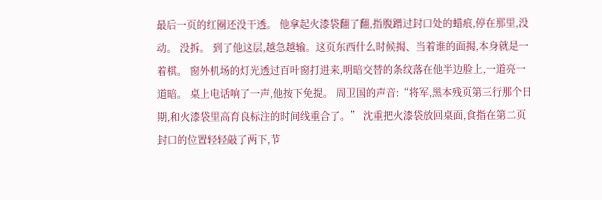最后一页的红圈还没干透。 他拿起火漆袋翻了翻,指腹蹭过封口处的蜡痕,停在那里,没动。 没拆。 到了他这层,越急越输。这页东西什么时候揭、当着谁的面揭,本身就是一着棋。 窗外机场的灯光透过百叶窗打进来,明暗交替的条纹落在他半边脸上,一道亮一道暗。 桌上电话响了一声,他按下免提。 周卫国的声音:“将军,黑本残页第三行那个日期,和火漆袋里高育良标注的时间线重合了。” 沈重把火漆袋放回桌面,食指在第二页封口的位置轻轻敲了两下,节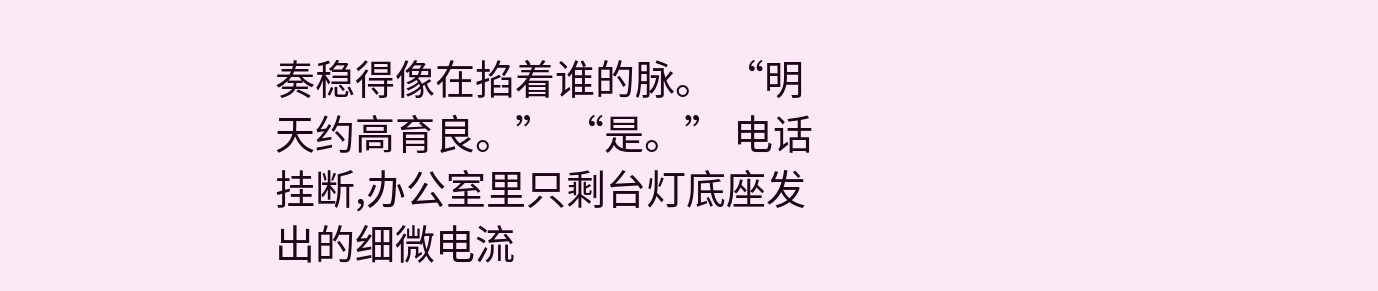奏稳得像在掐着谁的脉。 “明天约高育良。” “是。” 电话挂断,办公室里只剩台灯底座发出的细微电流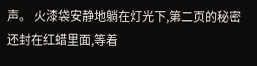声。 火漆袋安静地躺在灯光下,第二页的秘密还封在红蜡里面,等着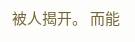被人揭开。 而能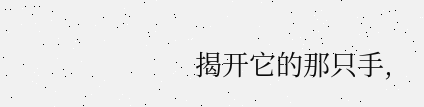揭开它的那只手,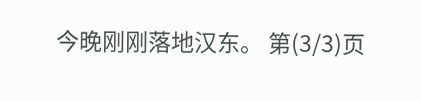今晚刚刚落地汉东。 第(3/3)页